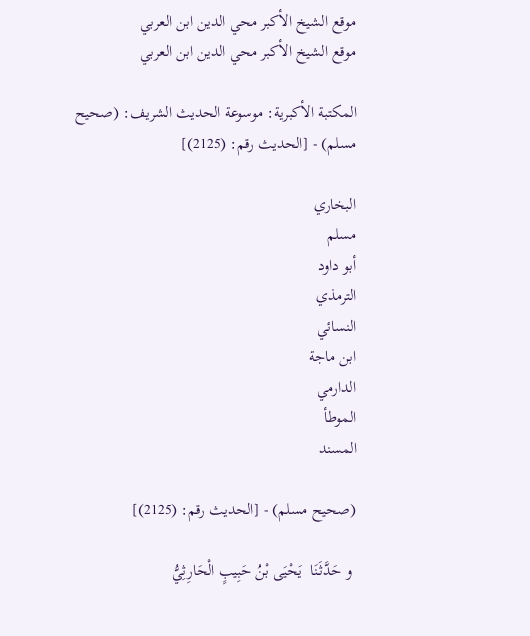موقع الشيخ الأكبر محي الدين ابن العربي
موقع الشيخ الأكبر محي الدين ابن العربي

المكتبة الأكبرية: موسوعة الحديث الشريف: (صحيح مسلم) - [الحديث رقم: (2125)]

البخاري
مسلم
أبو داود
الترمذي
النسائي
ابن ماجة
الدارمي
الموطأ
المسند

(صحيح مسلم) - [الحديث رقم: (2125)]

 و حَدَّثَنَا  يَحْيَى بْنُ حَبِيبٍ الْحَارِثِيُّ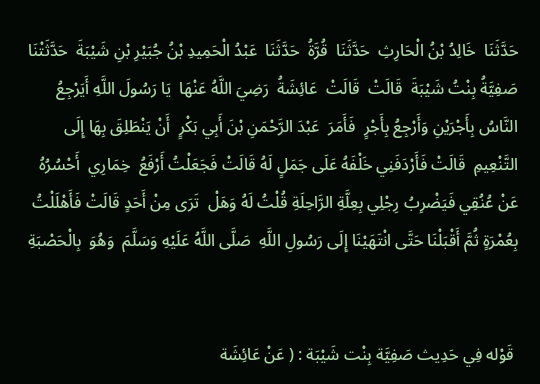حَدَّثَنَا  خَالِدُ بْنُ الْحَارِثِ  حَدَّثَنَا  قُرَّةُ  حَدَّثَنَا  عَبْدُ الْحَمِيدِ بْنُ جُبَيْرِ بْنِ شَيْبَةَ  حَدَّثَتْنَا  صَفِيَّةُ بِنْتُ شَيْبَةَ  قَالَتْ  قَالَتْ  عَائِشَةُ  رَضِيَ اللَّهُ عَنْهَا  يَا رَسُولَ اللَّهِ أَيَرْجِعُ النَّاسُ بِأَجْرَيْنِ وَأَرْجِعُ بِأَجْرٍ  فَأَمَرَ  عَبْدَ الرَّحْمَنِ بْنَ أَبِي بَكْرٍ  أَنْ يَنْطَلِقَ بِهَا إِلَى  التَّنْعِيمِ  قَالَتْ فَأَرْدَفَنِي خَلْفَهُ عَلَى جَمَلٍ لَهُ قَالَتْ فَجَعَلْتُ أَرْفَعُ  خِمَارِي  أَحْسُرُهُ  عَنْ عُنُقِي فَيَضْرِبُ رِجْلِي بِعِلَّةِ الرَّاحِلَةِ قُلْتُ لَهُ وَهَلْ  تَرَى مِنْ أَحَدٍ قَالَتْ فَأَهْلَلْتُ بِعُمْرَةٍ ثُمَّ أَقْبَلْنَا حَتَّى انْتَهَيْنَا إِلَى رَسُولِ اللَّهِ  صَلَّى اللَّهُ عَلَيْهِ وَسَلَّمَ  وَهُوَ  بِالْحَصْبَةِ


 قَوْله فِي حَدِيث صَفِيَّة بِنْت شَيْبَة : ( عَنْ عَائِشَة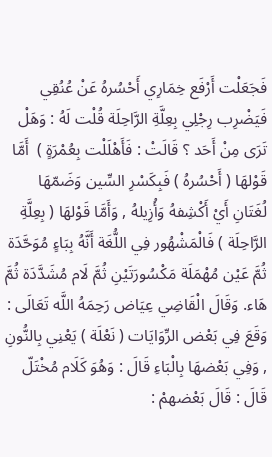فَجَعَلْت أَرْفَع خِمَارِي أَحْسُرهُ عَنْ عُنُقِي فَيَضْرِب رِجْلِي بِعِلَّةِ الرَّاحِلَة قُلْت لَهُ : وَهَلْ تَرَى مِنْ أَحَد ؟ قَالَتْ : فَأَهْلَلْت بِعُمْرَةٍ )  أَمَّا قَوْلهَا ( أَحْسُرهُ ) فَبِكَسْرِ السِّين وَضَمّهَا لُغَتَانِ أَيْ أَكْشِفهُ وَأُزِيلهُ , وَأَمَّا قَوْلهَا ( بِعِلَّةِ الرَّاحِلَة ) فَالْمَشْهُور فِي اللُّغَة أَنَّهُ بِبَاءٍ مُوَحَّدَة ثُمَّ عَيْن مُهْمَلَة مَكْسُورَتَيْنِ ثُمَّ لَام مُشَدَّدَة ثُمَّ هَاء. وَقَالَ الْقَاضِي عِيَاض رَحِمَهُ اللَّه تَعَالَى : وَقَعَ فِي بَعْض الرِّوَايَات ( نَعْلَة ) يَعْنِي بِالنُّونِ , وَفِي بَعْضهَا بِالْبَاءِ قَالَ : وَهُوَ كَلَام مُخْتَلّ قَالَ : قَالَ بَعْضهمْ :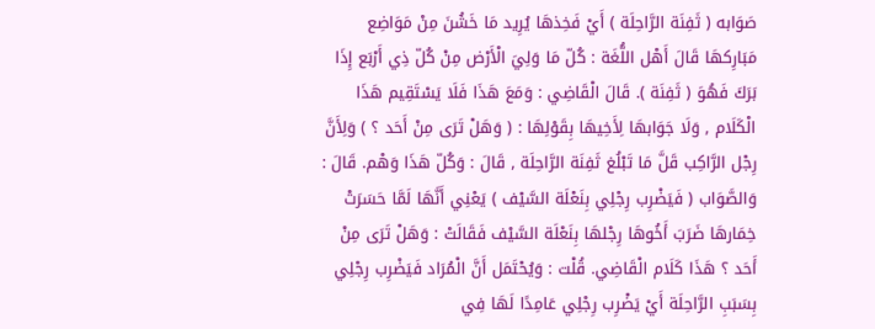صَوَابه ( ثَفِنَة الرَّاحِلَة ) أَيْ فَخِذهَا يُرِيد مَا خَشُنَ مِنْ مَوَاضِع مَبَارِكهَا قَالَ أَهْل اللُّغَة : كُلّ مَا وَلِيَ الْأَرْض مِنْ كُلّ ذِي أَرْبَع إِذَا بَرَكَ فَهُوَ ( ثَفِنَة ). قَالَ الْقَاضِي : وَمَعَ هَذَا فَلَا يَسْتَقِيم هَذَا الْكَلَام , وَلَا جَوَابهَا لِأَخِيهَا بِقَوْلِهَا : ( وَهَلْ تَرَى مِنْ أَحَد ؟ ) وَلِأَنَّ رِجْل الرَّاكِب قَلَّ مَا تَبْلُغ ثَفِنَة الرَّاحِلَة , قَالَ : وَكُلّ هَذَا وَهْم. قَالَ : وَالصَّوَاب ( فَيَضْرِب رِجْلِي بِنَعْلَة السَّيْف ) يَعْنِي أَنَّهَا لَمَّا حَسَرَتْ خِمَارهَا ضَرَبَ أَخُوهَا رِجْلهَا بِنَعْلَة السَّيْف فَقَالَتْ : وَهَلْ تَرَى مِنْ أَحَد ؟ هَذَا كَلَام الْقَاضِي. قُلْت : وَيُحْتَمَل أَنَّ الْمُرَاد فَيَضْرِب رِجْلِي بِسَبَبِ الرَّاحِلَة أَيْ يَضْرِب رِجْلِي عَامِدًا لَهَا فِي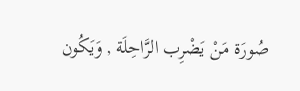صُورَة مَنْ يَضْرِب الرَّاحِلَة , وَيَكُون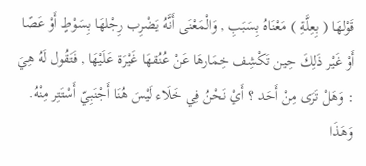قَوْلهَا ( بِعِلَّةِ ) مَعْنَاهُ بِسَبَبِ , وَالْمَعْنَى أَنَّهُ يَضْرِب رِجْلهَا بِسَوْطٍ أَوْ عَصًا أَوْ غَيْر ذَلِكَ حِين تَكْشِف خِمَارهَا عَنْ عُنُقهَا غَيْرَة عَلَيْهَا , فَتَقُول لَهُ هِيَ : وَهَلْ تَرَى مِنْ أَحَد ؟ أَيْ نَحْنُ فِي خَلَاء لَيْسَ هُنَا أَجْنَبِيّ أَسْتَتِر مِنْهُ. وَهَذَا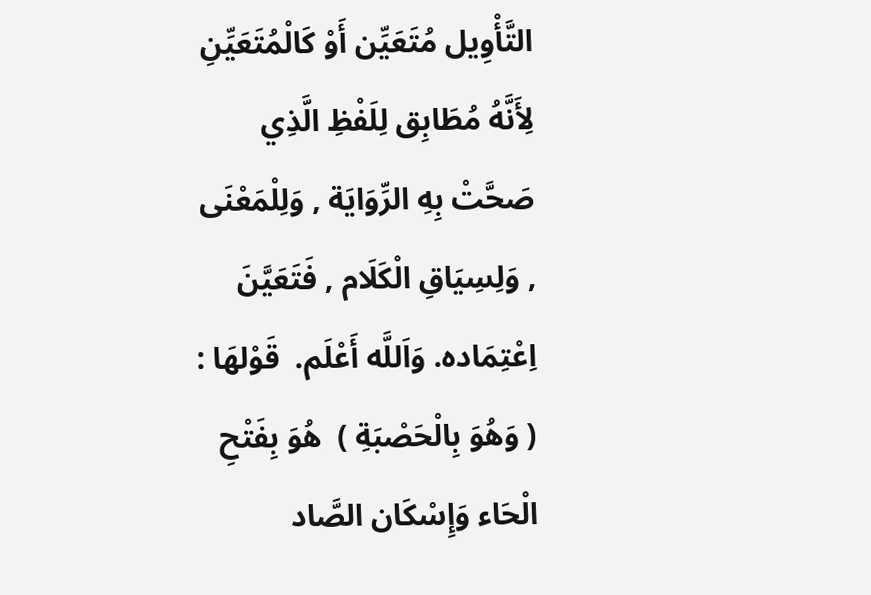التَّأْوِيل مُتَعَيِّن أَوْ كَالْمُتَعَيِّنِ لِأَنَّهُ مُطَابِق لِلَفْظِ الَّذِي صَحَّتْ بِهِ الرِّوَايَة , وَلِلْمَعْنَى , وَلِسِيَاقِ الْكَلَام , فَتَعَيَّنَ اِعْتِمَاده. وَاَللَّه أَعْلَم.  قَوْلهَا : ( وَهُوَ بِالْحَصْبَةِ )  هُوَ بِفَتْحِ الْحَاء وَإِسْكَان الصَّاد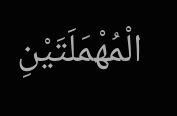الْمُهْمَلَتَيْنِ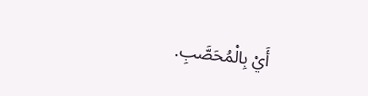أَيْ بِالْمُحَصَّبِ.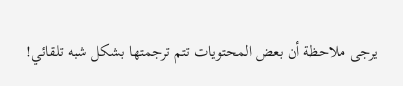يرجى ملاحظة أن بعض المحتويات تتم ترجمتها بشكل شبه تلقائي!